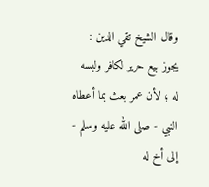وقال الشيخ تقي الدين : يجوز بيع حرير لكافر ولبسه له ؛ لأن عمر بعث بما أعطاه النبي - صلى الله عليه وسلم - إلى أخ له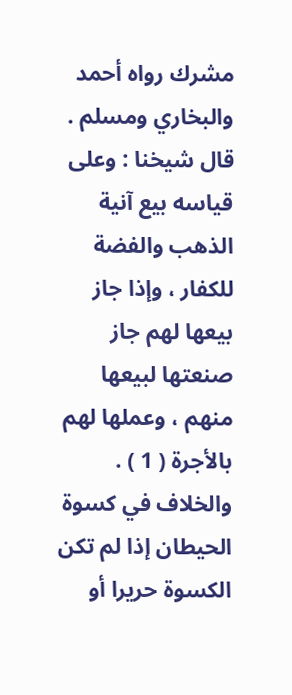مشرك رواه أحمد والبخاري ومسلم .
قال شيخنا : وعلى قياسه بيع آنية الذهب والفضة للكفار ، وإذا جاز بيعها لهم جاز صنعتها لبيعها منهم ، وعملها لهم بالأجرة ( 1 ) .
والخلاف في كسوة الحيطان إذا لم تكن الكسوة حريرا أو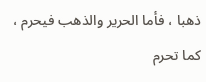ذهبا ، فأما الحرير والذهب فيحرم ، كما تحرم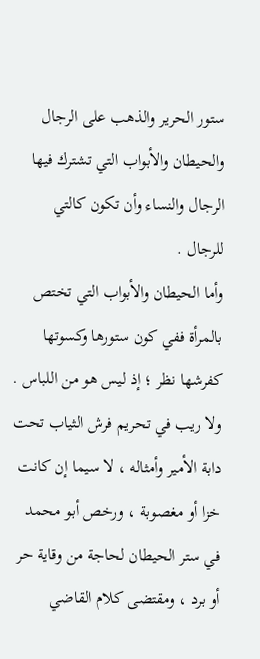ستور الحرير والذهب على الرجال والحيطان والأبواب التي تشترك فيها الرجال والنساء وأن تكون كالتي للرجال .
وأما الحيطان والأبواب التي تختص بالمرأة ففي كون ستورها وكسوتها كفرشها نظر ؛ إذ ليس هو من اللباس .
ولا ريب في تحريم فرش الثياب تحت دابة الأمير وأمثاله ، لا سيما إن كانت خزا أو مغصوبة ، ورخص أبو محمد في ستر الحيطان لحاجة من وقاية حر أو برد ، ومقتضى كلام القاضي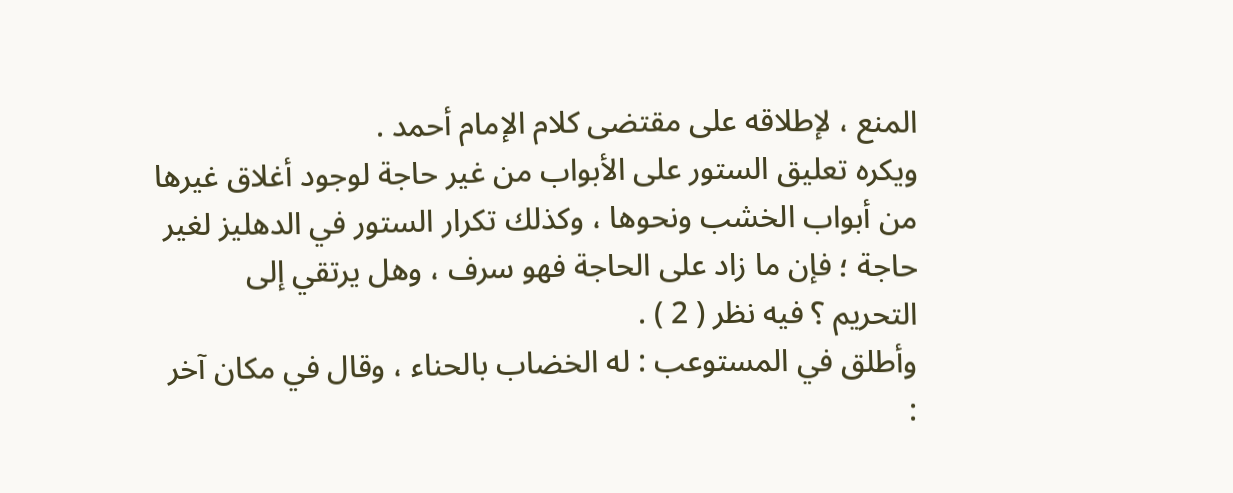المنع ، لإطلاقه على مقتضى كلام الإمام أحمد .
ويكره تعليق الستور على الأبواب من غير حاجة لوجود أغلاق غيرها من أبواب الخشب ونحوها ، وكذلك تكرار الستور في الدهليز لغير حاجة ؛ فإن ما زاد على الحاجة فهو سرف ، وهل يرتقي إلى التحريم ؟ فيه نظر ( 2 ) .
وأطلق في المستوعب : له الخضاب بالحناء ، وقال في مكان آخر :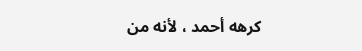كرهه أحمد ، لأنه من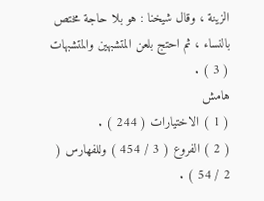الزينة ، وقال شيخنا : هو بلا حاجة مختص بالنساء ، ثم احتج بلعن المتشبهين والمتشبهات ( 3 ) .
هامش
( 1 ) الاختيارات ( 244 ) .
( 2 ) الفروع ( 3 / 454 ) وللفهارس ( 2 / 54 ) .